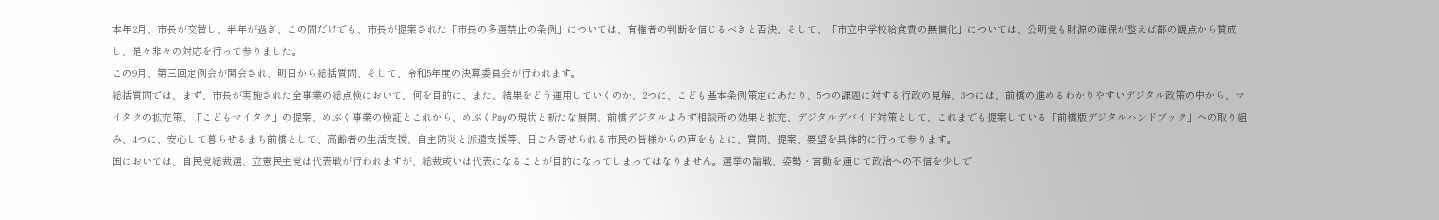本年2月、市長が交替し、半年が過ぎ、この間だけでも、市長が提案された「市長の多選禁止の条例」については、有権者の判断を信じるべきと否決、そして、「市立中学校給食費の無償化」については、公明党も財源の確保が整えば都の観点から賛成し、是々非々の対応を行って参りました。
この9月、第三回定例会が開会され、明日から総括質問、そして、令和5年度の決算委員会が行われます。
総括質問では、まず、市長が実施された全事業の総点検において、何を目的に、また、結果をどう運用していくのか、2つに、こども基本条例策定にあたり、5つの課題に対する行政の見解、3つには、前橋の進めるわかりやすいデジタル政策の中から、マイタクの拡充策、「こどもマイタク」の提案、めぶく事業の検証とこれから、めぶくPayの現状と新たな展開、前橋デジタルよろず相談所の効果と拡充、デジタルデバイド対策として、これまでも提案している「前橋版デジタルハンドブック」への取り組み、4つに、安心して暮らせるまち前橋として、高齢者の生活支援、自主防災と派遣支援等、日ごろ寄せられる市民の皆様からの声をもとに、質問、提案、要望を具体的に行って参ります。
国においては、自民党総裁選、立憲民主党は代表戦が行われますが、総裁或いは代表になることが目的になってしまってはなりません。選挙の論戦、姿勢・言動を通じて政治への不信を少しで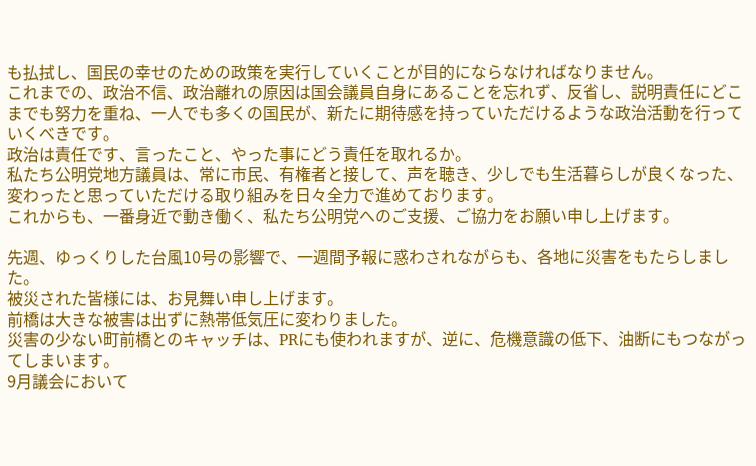も払拭し、国民の幸せのための政策を実行していくことが目的にならなければなりません。
これまでの、政治不信、政治離れの原因は国会議員自身にあることを忘れず、反省し、説明責任にどこまでも努力を重ね、一人でも多くの国民が、新たに期待感を持っていただけるような政治活動を行っていくべきです。
政治は責任です、言ったこと、やった事にどう責任を取れるか。
私たち公明党地方議員は、常に市民、有権者と接して、声を聴き、少しでも生活暮らしが良くなった、変わったと思っていただける取り組みを日々全力で進めております。
これからも、一番身近で動き働く、私たち公明党へのご支援、ご協力をお願い申し上げます。

先週、ゆっくりした台風10号の影響で、一週間予報に惑わされながらも、各地に災害をもたらしました。
被災された皆様には、お見舞い申し上げます。
前橋は大きな被害は出ずに熱帯低気圧に変わりました。
災害の少ない町前橋とのキャッチは、PRにも使われますが、逆に、危機意識の低下、油断にもつながってしまいます。
9月議会において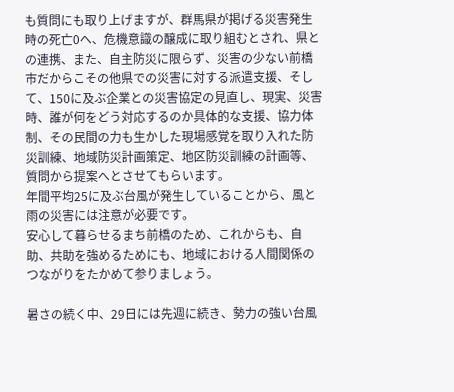も質問にも取り上げますが、群馬県が掲げる災害発生時の死亡0へ、危機意識の醸成に取り組むとされ、県との連携、また、自主防災に限らず、災害の少ない前橋市だからこその他県での災害に対する派遣支援、そして、150に及ぶ企業との災害協定の見直し、現実、災害時、誰が何をどう対応するのか具体的な支援、協力体制、その民間の力も生かした現場感覚を取り入れた防災訓練、地域防災計画策定、地区防災訓練の計画等、質問から提案へとさせてもらいます。
年間平均25に及ぶ台風が発生していることから、風と雨の災害には注意が必要です。
安心して暮らせるまち前橋のため、これからも、自助、共助を強めるためにも、地域における人間関係のつながりをたかめて参りましょう。

暑さの続く中、29日には先週に続き、勢力の強い台風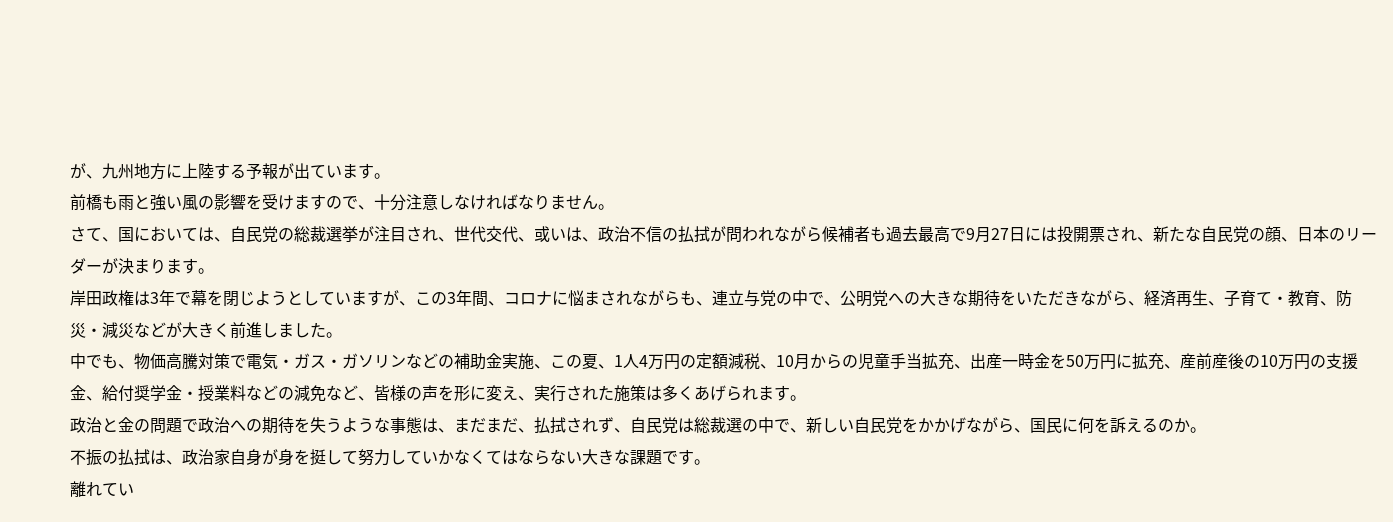が、九州地方に上陸する予報が出ています。
前橋も雨と強い風の影響を受けますので、十分注意しなければなりません。
さて、国においては、自民党の総裁選挙が注目され、世代交代、或いは、政治不信の払拭が問われながら候補者も過去最高で9月27日には投開票され、新たな自民党の顔、日本のリーダーが決まります。
岸田政権は3年で幕を閉じようとしていますが、この3年間、コロナに悩まされながらも、連立与党の中で、公明党への大きな期待をいただきながら、経済再生、子育て・教育、防災・減災などが大きく前進しました。
中でも、物価高騰対策で電気・ガス・ガソリンなどの補助金実施、この夏、1人4万円の定額減税、10月からの児童手当拡充、出産一時金を50万円に拡充、産前産後の10万円の支援金、給付奨学金・授業料などの減免など、皆様の声を形に変え、実行された施策は多くあげられます。
政治と金の問題で政治への期待を失うような事態は、まだまだ、払拭されず、自民党は総裁選の中で、新しい自民党をかかげながら、国民に何を訴えるのか。
不振の払拭は、政治家自身が身を挺して努力していかなくてはならない大きな課題です。
離れてい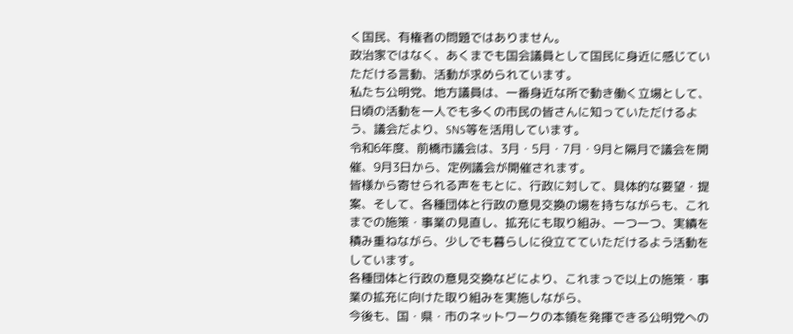く国民、有権者の問題ではありません。
政治家ではなく、あくまでも国会議員として国民に身近に感じていただける言動、活動が求められています。
私たち公明党、地方議員は、一番身近な所で動き働く立場として、日頃の活動を一人でも多くの市民の皆さんに知っていただけるよう、議会だより、SNS等を活用しています。
令和6年度、前橋市議会は、3月・5月・7月・9月と隔月で議会を開催、9月3日から、定例議会が開催されます。
皆様から寄せられる声をもとに、行政に対して、具体的な要望・提案、そして、各種団体と行政の意見交換の場を持ちながらも、これまでの施策・事業の見直し、拡充にも取り組み、一つ一つ、実績を積み重ねながら、少しでも暮らしに役立てていただけるよう活動をしています。
各種団体と行政の意見交換などにより、これまっで以上の施策・事業の拡充に向けた取り組みを実施しながら、
今後も、国・県・市のネットワークの本領を発揮できる公明党への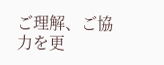ご理解、ご協力を更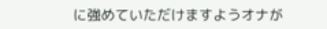に強めていただけますようオナが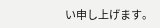い申し上げます。